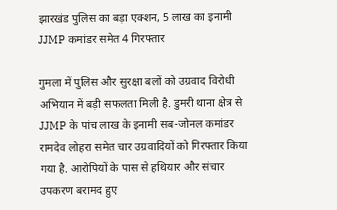झारखंड पुलिस का बड़ा एक्शन, 5 लाख का इनामी JJMP कमांडर समेत 4 गिरफ्तार

गुमला में पुलिस और सुरक्षा बलों को उग्रवाद विरोधी अभियान में बड़ी सफलता मिली है. डुमरी थाना क्षेत्र से JJMP के पांच लाख के इनामी सब-जोनल कमांडर रामदेव लोहरा समेत चार उग्रवादियों को गिरफ्तार किया गया है. आरोपियों के पास से हथियार और संचार उपकरण बरामद हुए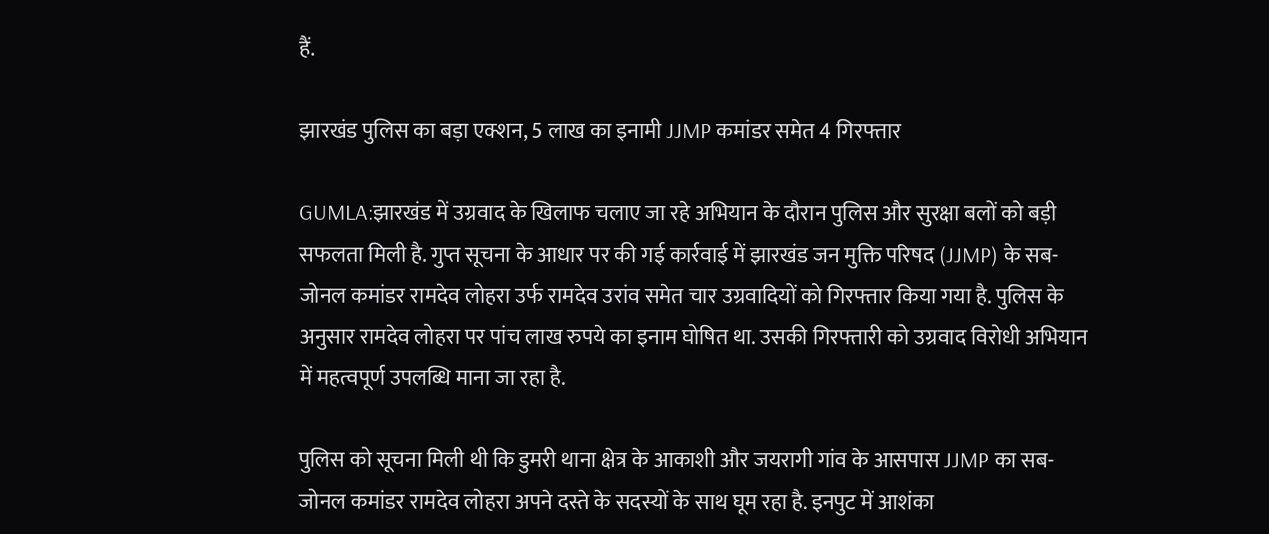हैं.

झारखंड पुलिस का बड़ा एक्शन, 5 लाख का इनामी JJMP कमांडर समेत 4 गिरफ्तार

GUMLA:झारखंड में उग्रवाद के खिलाफ चलाए जा रहे अभियान के दौरान पुलिस और सुरक्षा बलों को बड़ी सफलता मिली है. गुप्त सूचना के आधार पर की गई कार्रवाई में झारखंड जन मुक्ति परिषद (JJMP) के सब-जोनल कमांडर रामदेव लोहरा उर्फ रामदेव उरांव समेत चार उग्रवादियों को गिरफ्तार किया गया है. पुलिस के अनुसार रामदेव लोहरा पर पांच लाख रुपये का इनाम घोषित था. उसकी गिरफ्तारी को उग्रवाद विरोधी अभियान में महत्वपूर्ण उपलब्धि माना जा रहा है.

पुलिस को सूचना मिली थी कि डुमरी थाना क्षेत्र के आकाशी और जयरागी गांव के आसपास JJMP का सब-जोनल कमांडर रामदेव लोहरा अपने दस्ते के सदस्यों के साथ घूम रहा है. इनपुट में आशंका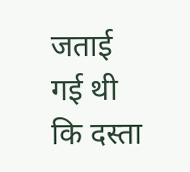जताई गई थी कि दस्ता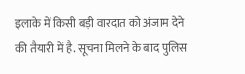इलाके में किसी बड़ी वारदात को अंजाम देने की तैयारी में है. सूचना मिलने के बाद पुलिस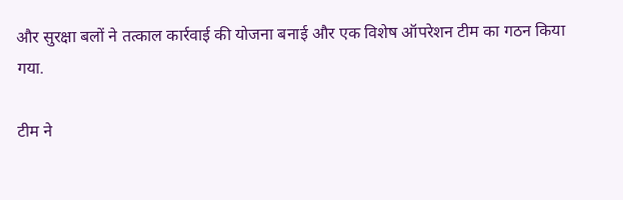और सुरक्षा बलों ने तत्काल कार्रवाई की योजना बनाई और एक विशेष ऑपरेशन टीम का गठन किया गया.

टीम ने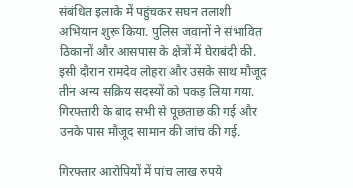संबंधित इलाके में पहुंचकर सघन तलाशी अभियान शुरू किया. पुलिस जवानों ने संभावित ठिकानों और आसपास के क्षेत्रों में घेराबंदी की. इसी दौरान रामदेव लोहरा और उसके साथ मौजूद तीन अन्य सक्रिय सदस्यों को पकड़ लिया गया. गिरफ्तारी के बाद सभी से पूछताछ की गई और उनके पास मौजूद सामान की जांच की गई.

गिरफ्तार आरोपियों में पांच लाख रुपये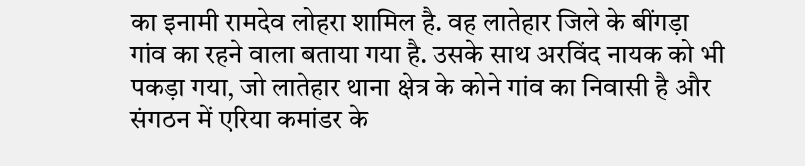का इनामी रामदेव लोहरा शामिल है. वह लातेहार जिले के बींगड़ा गांव का रहने वाला बताया गया है. उसके साथ अरविंद नायक को भी पकड़ा गया, जो लातेहार थाना क्षेत्र के कोने गांव का निवासी है और संगठन में एरिया कमांडर के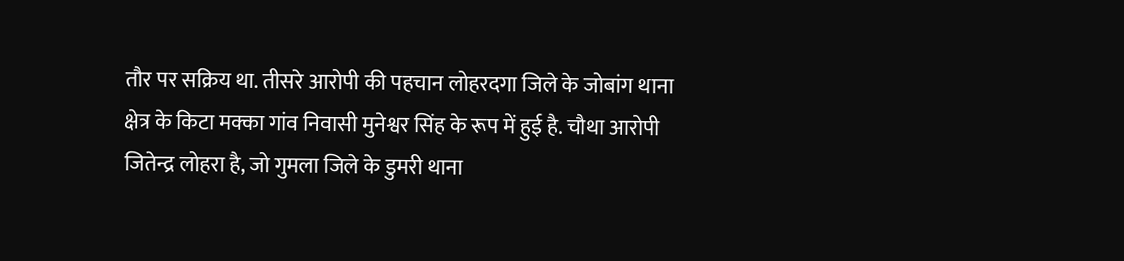तौर पर सक्रिय था. तीसरे आरोपी की पहचान लोहरदगा जिले के जोबांग थाना क्षेत्र के किटा मक्का गांव निवासी मुनेश्वर सिंह के रूप में हुई है. चौथा आरोपी जितेन्द्र लोहरा है, जो गुमला जिले के डुमरी थाना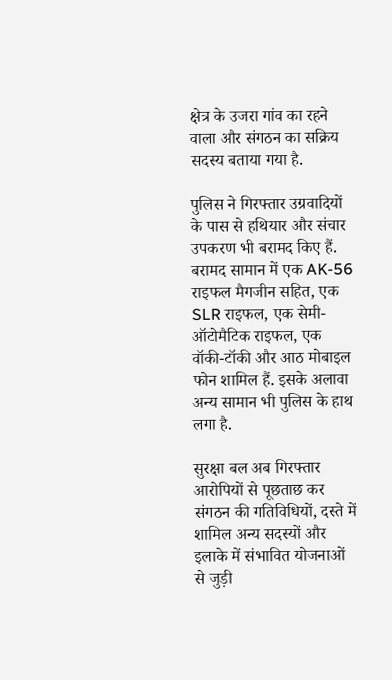क्षेत्र के उजरा गांव का रहने वाला और संगठन का सक्रिय सदस्य बताया गया है.

पुलिस ने गिरफ्तार उग्रवादियों के पास से हथियार और संचार उपकरण भी बरामद किए हैं. बरामद सामान में एक AK-56 राइफल मैगजीन सहित, एक SLR राइफल, एक सेमी-ऑटोमैटिक राइफल, एक वॉकी-टॉकी और आठ मोबाइल फोन शामिल हैं. इसके अलावा अन्य सामान भी पुलिस के हाथ लगा है.

सुरक्षा बल अब गिरफ्तार आरोपियों से पूछताछ कर संगठन की गतिविधियों, दस्ते में शामिल अन्य सदस्यों और इलाके में संभावित योजनाओं से जुड़ी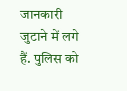जानकारी जुटाने में लगे हैं. पुलिस को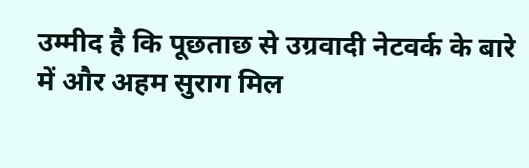उम्मीद है कि पूछताछ से उग्रवादी नेटवर्क के बारे में और अहम सुराग मिल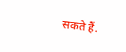सकते हैं.